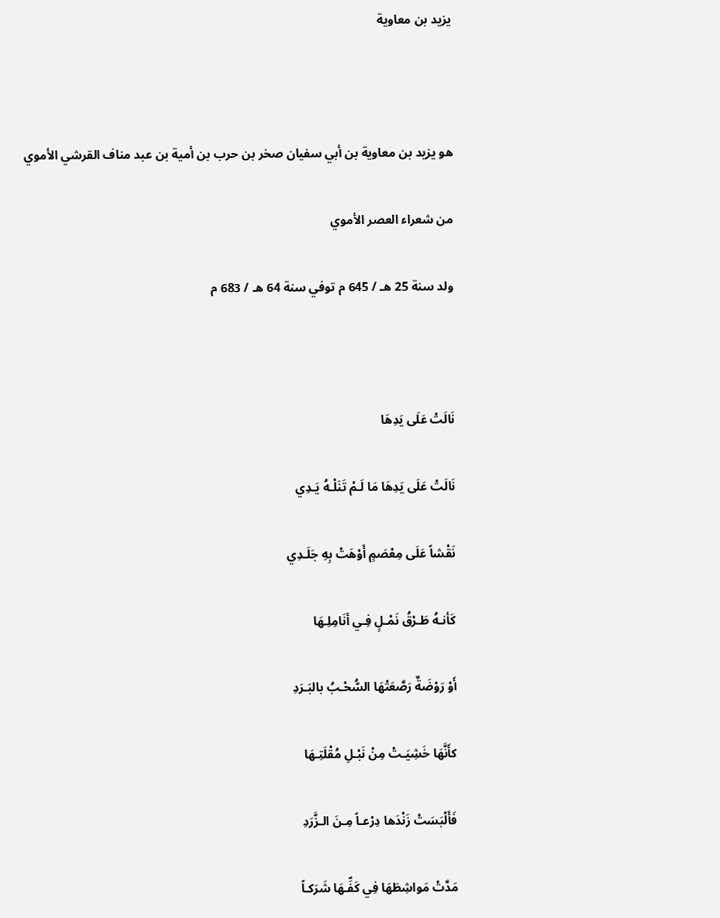يزيد بن معاوية



هو يزيد بن معاوية بن أبي سفيان صخر بن حرب بن أمية بن عبد مناف القرشي الأموي

من شعراء العصر الأموي

ولد سنة 25 هـ / 645 م توفي سنة 64 هـ / 683 م



نَالَتْ عَلَى يَدِهَا

نَالَتْ عَلَى يَدِهَا مَا لَـمْ تَنَلْـهُ يَـدِي

نَقْشاً عَلَى مِعْصَمٍ أَوْهَتْ بِهِ جَلَـدِي

كَأنـهُ طَـرْقُ نَمْـلٍ فِـي أنَامِلِـهَا

أَوْ رَوْضَةٌ رَصَّعَتْهَا السُّحْـبُ بالبَـرَدِ

كأَنَّهَا خَشِيَـتْ مِنْ نَبْـلِ مُقْلَتِـهَا

فَأَلْبَسَتْ زَنْدَها دِرْعـاً مِـنَ الـزَّرَدِ

مَدَّتْ مَواشِطَهَا فِي كَفِّـهَا شَرَكـاً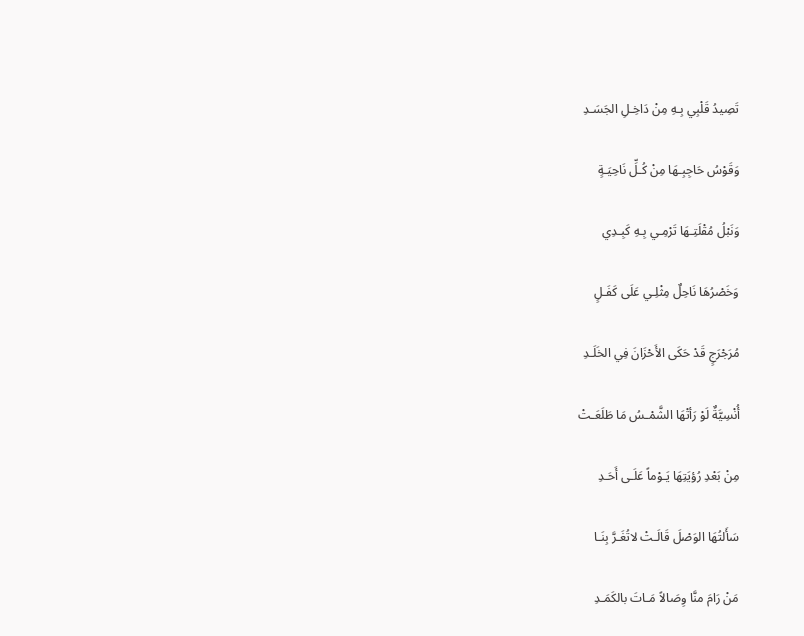تَصِيدُ قَلْبِي بِـهِ مِنْ دَاخِـلِ الجَسَـدِ

وَقَوْسُ حَاجِبِـهَا مِنْ كُـلِّ نَاحِيَـةٍ

وَنَبْلُ مُقْلَتِـهَا تَرْمِـي بِـهِ كَبِـدِي

وَخَصْرُهَا نَاحِلٌ مِثْلِـي عَلَى كَفَـلٍ

مُرَجْرَجٍ قَدْ حَكَى الأَحْزَانَ فِي الخَلَـدِ

أُنْسِيَّةٌ لَوْ رَأتْهَا الشَّمْـسُ مَا طَلَعَـتْ

مِنْ بَعْدِ رُؤيَتِهَا يَـوْماً عَلَـى أَحَـدِ

سَأَلتُهَا الوَصْلَ قَالَـتْ لاتُغَـرَّ بِنَـا

مَنْ رَامَ منَّا وِصَالاً مَـاتَ بالكَمَـدِ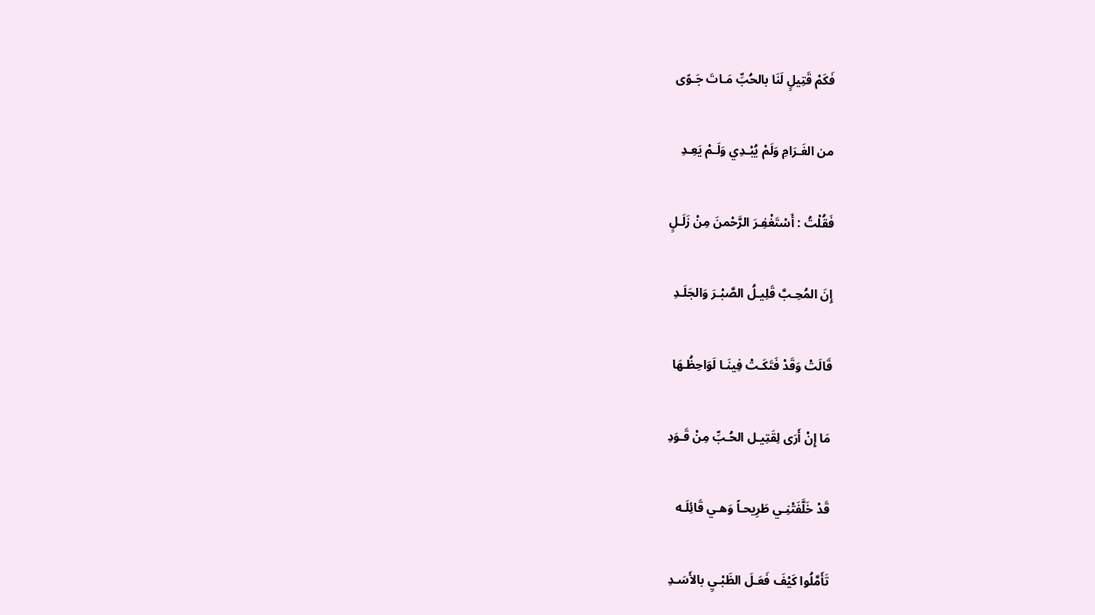فَكَمْ قَتِيلٍ لَنَا بالحُبِّ مَـاتَ جَـوًى

من الغَـرَامِ وَلَمْ يُبْـدِي وَلَـمْ يَعِـدِ

فَقُلْتُ : أَسْتَغْفِـرَ الرَّحْمنَ مِنْ زَلَـلٍ

إِنَ المُحِـبَّ قَلِيـلُ الصَّبْـرَ وَالجَلَـدِ

قَالَتْ وَقَدْ فَتَكَـتْ فِينَـا لَوَاحِظُـهَا

مَا إِنْ أَرَى لِقَتِيـل الحُـبِّ مِنْ قَـوَدِ

قَدْ خَلَّفَتْنِـي طَرِيحـاً وَهـي قَائِلَـه

تَأَمَّلُوا كَيْفَ فَعَـلَ الظَبْـيِ بالأَسَـدِ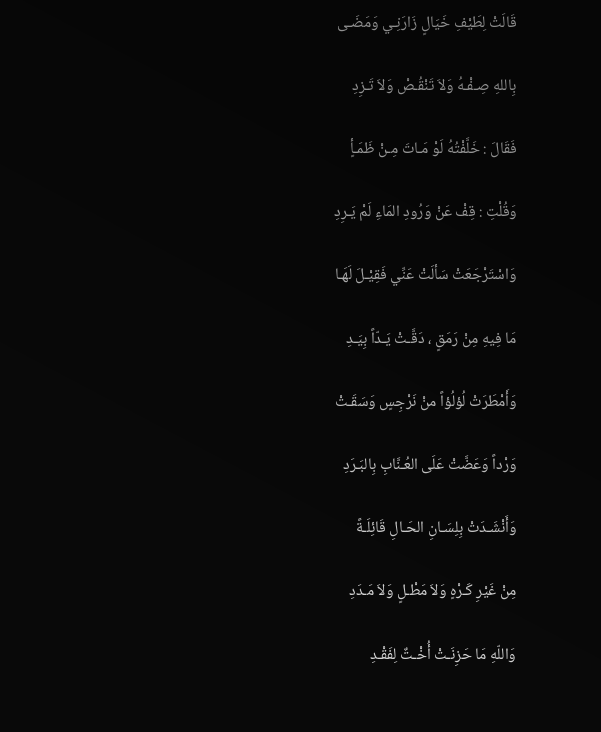قَالَتْ لِطَيْفِ خَيَالٍ زَارَنِـي وَمَضَـى

بِاللهِ صِـفْـهُ وَلاَ تَنْقُـصْ وَلاَ تَـزِدِ

فَقَالَ : خَلَّفْتُهُ لَوْ مَـاتَ مِـنْ ظَمَـأٍ

وَقُلْتِ : قِفْ عَنْ وَرُودِ المَاءِ لَمْ يَـرِدِ

وَاسْتَرْجَعَتْ سَألَتْ عَنِّي فَقِيْـلَ لَهَـا

مَا فِيهِ مِنْ رَمَقٍ ، دَقَّـتْ يَـدّاً بِيَـدِ

وَأَمْطَرَتْ لُؤلُؤاً منْ نَرْجِسٍ وَسَقَـتْ

وَرْداً وَعَضَّتْ عَلَى العُـنَّابِ بِالبَـرَدِ

وَأَنْشَـدَتْ بِلِسَـانِ الحَـالِ قَائِلَـةً

مِنْ غَيْرِ كَـرْهٍ وَلاَ مَطْـلٍ وَلاَ مَـدَدِ

وَاللّهِ مَا حَزِنَـتْ أُخْـتٌ لِفَقْـدِ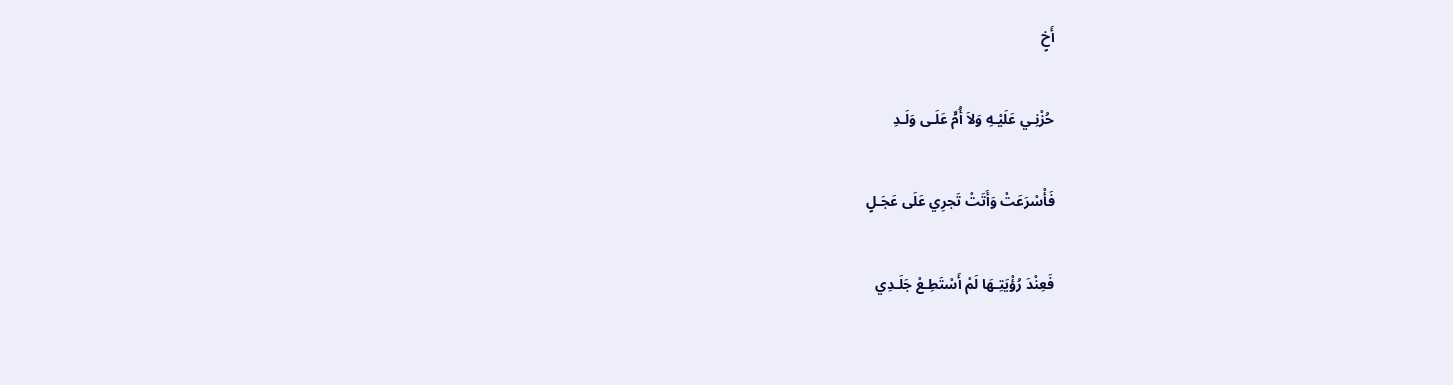أَخٍ

حُزْنِـي عَلَيْـهِ وَلاَ أُمٍّ عَلَـى وَلَـدِ

فَأْسْرَعَتْ وَأَتَتْ تَجرِي عَلَى عَجَـلٍ

فَعِنْدَ رُؤْيَتِـهَا لَمْ أَسْتَطِـعْ جَلَـدِي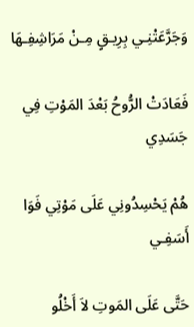وَجَرَّعَتْنِـي بِرِيـقٍ مِـنْ مَرَاشِفِـهَا

فَعَادَتْ الرُّوحُ بَعْدَ المَوْتِ فِي جَسَدِي

هُمْ يَحْسِدُونِي عَلَى مَوْتِي فَوَا أَسَفِـي

حَتَّى عَلَى المَوتِ لاَ أَخْلُو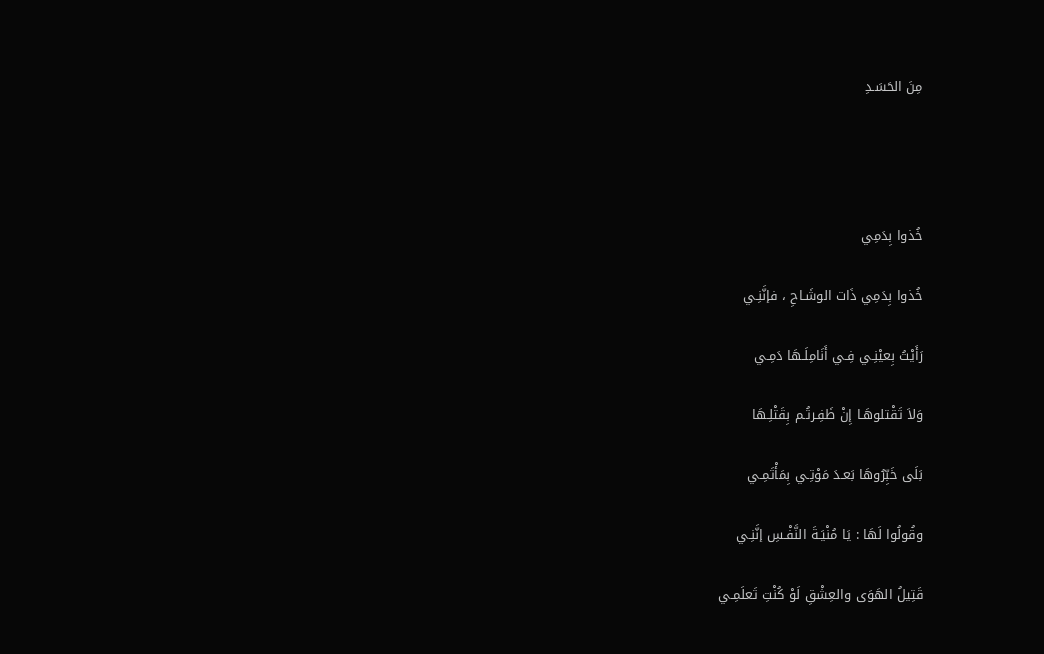مِنَ الحَسَـدِ




خُذوا بِدَمِي

خُذوا بِدَمِي ذَات الوشَـاحِ ، فإنَّنِـي

رَأَيْتُ بِعيْنِـي فِـي أَنَامِلَـهَا دَمِـي

وَلاَ تَقْتلوهَـا إِنْ ظَفِـرتُـم بِقَتْلِـهَا

بَلَى خَبِّرُوهَا بَعـدَ مَوْتِـي بِمَأْتَمِـي

وقُولُوا لَهَا : يَا مُنْيَـةَ النَّفْـسِ إنَّنِـي

قَتِيلُ الهَوَى والعِشْقِ لَوْ كُنْتِ تَعلَمِـي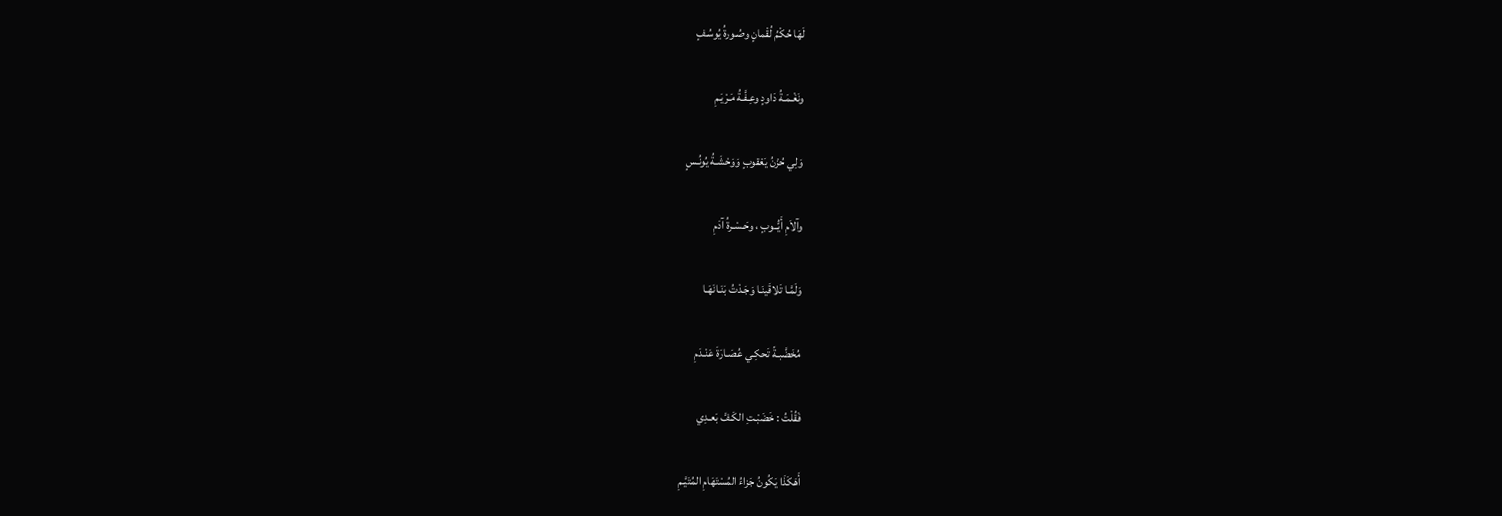لَهَا حُكْمُ لُقْمانٍ وصُـورةُ يُوسُـفٍ

ونَغْـمَـةُ دَاودٍ وعِـفَّـةُ مَـرْيَـمِ

وَلِي حُزْنُ يَعْقوبٍ وَوَحْشَـةُ يُونُـسٍ

وآلاَمِ أَيُّــوبٍ ، وحَـسْـرةُ آدَمِ

وَلَمَّـا تَلاقَينَـا وَجَـدْتُ بَنَـانَهَـا

مُخَضَّبـةً تَحكِـي عُصَـارَةَ عَنْـدَمِ

فَقُلْتُ : خَضَبْـتِ الكَـفَّ بَعـدِي

أَهَكَذَا يَكُونُ جَزاءُ المُسْتَهَامِ المُتَيَّـمِ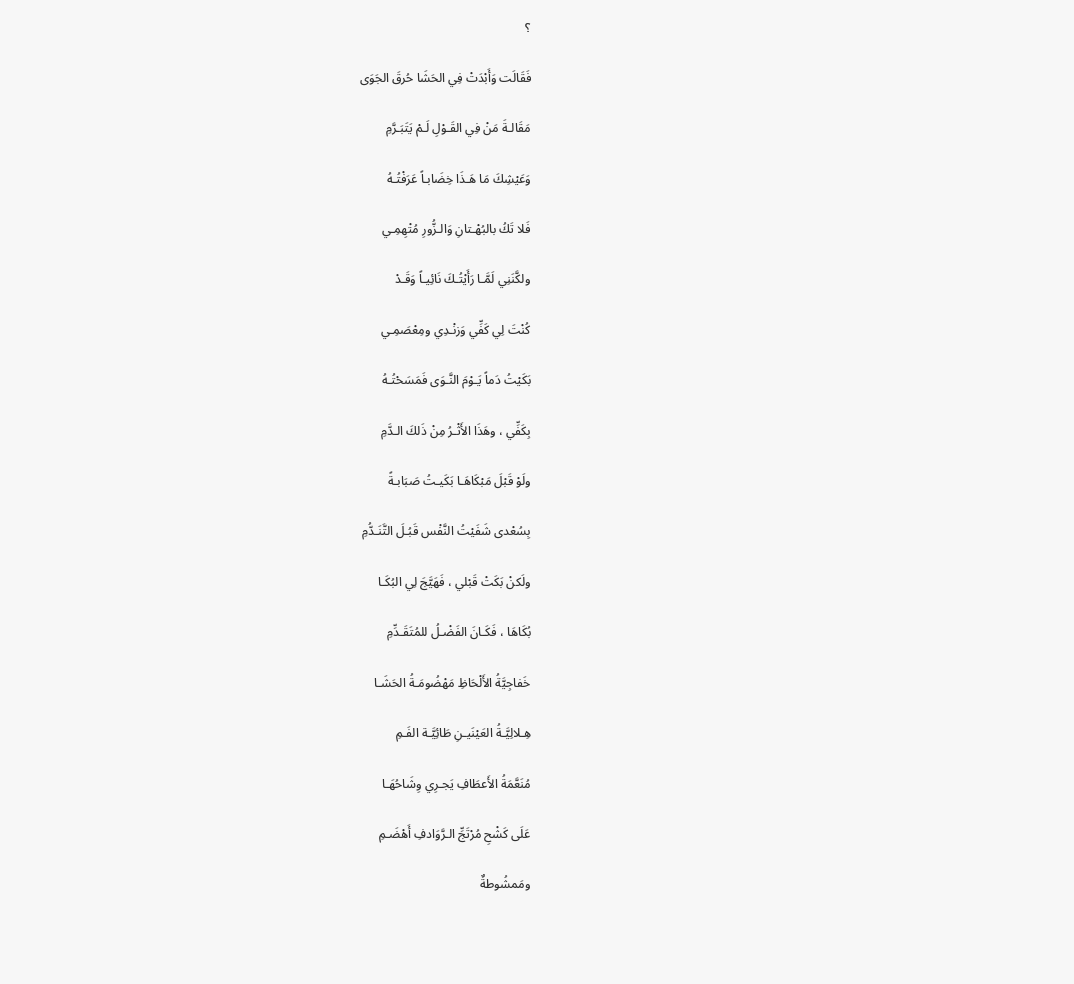؟

فَقَالَت وَأَبْدَتْ فِي الحَشَا حُرقَ الجَوَى

مَقَالـةَ مَنْ فِي القَـوْلِ لَـمْ يَتَبَـرَّمِ

وَعَيْشِكَ مَا هَـذَا خِضَابـاً عَرَفْتُـهُ

فَلا تَكُ بالبُهْـتانِ وَالـزُّورِ مُتْهِمِـي

ولكَّنَنِي لَمَّـا رَأَيْتُـكَ نَائِيـاً وَقَـدْ

كُنْتَ لِي كَفِّي وَزنْـدِي ومِعْصَمِـي

بَكَيْتُ دَماً يَـوْمَ النَّـوَى فَمَسَحْتُـهُ

بِكَفِّي ، وهَذَا الأَثْـرُ مِنْ ذَلكَ الـدَّمِ

ولَوْ قَبْلَ مَبْكَاهَـا بَكَيـتُ صَبَابـةً

بِسُعْدى شَفَيْتُ النَّفْس قَبُـلَ التَّنَـدُّمِ

ولَكنْ بَكَتْ قَبْلي ، فَهَيَّجَ لِي البُكَـا

بُكَاهَا ، فَكَـانَ الفَضْـلُ للمُتَقَـدِّمِ

خَفاجِيَّةُ الأَلْحَاظِ مَهْضُومَـةُ الحَشَـا

هِـلالِيَّـةُ العَيْنَيـنِ طَائِيَّـة الفَـمِ

مُنَعَّمَةُ الأَعطَافِ يَجـرِي وِشَاحُهَـا

عَلَى كَشْحِ مُرْتَجِّ الـرَّوَادفِ أَهْضَـمِ

ومَمشُوطةٌ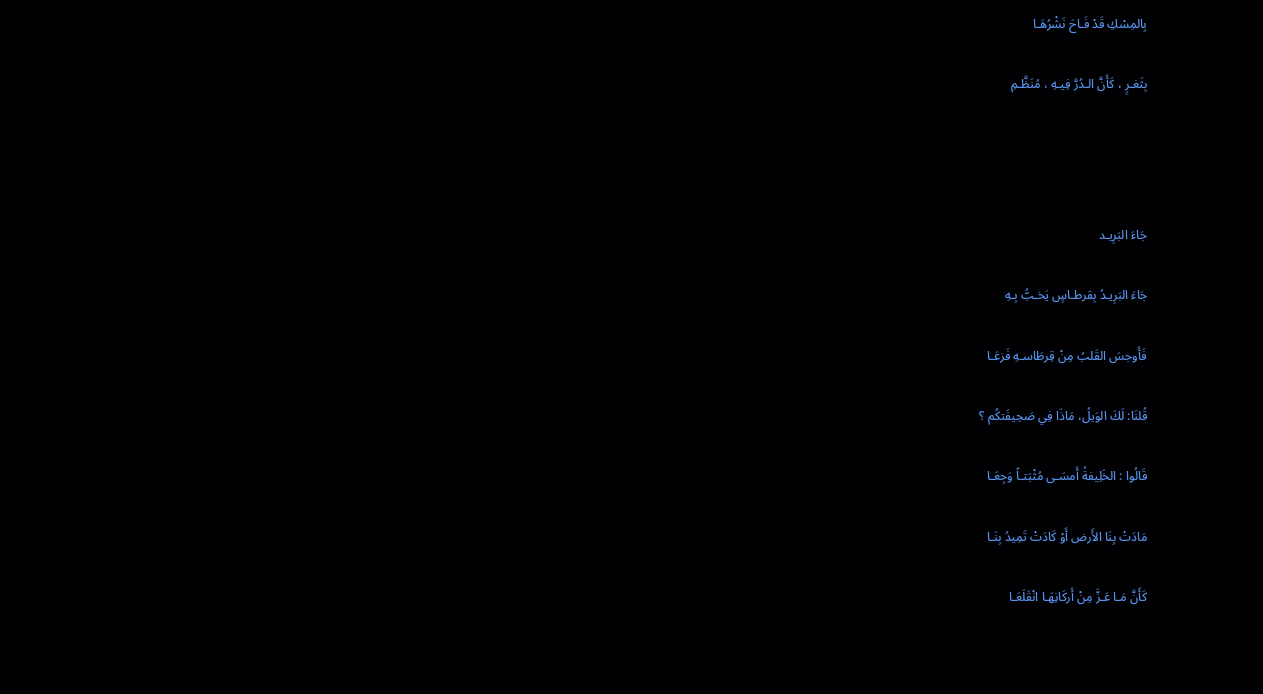بِالمِسْكِ قَدْ فَـاحَ نَشْرُهَـا

بِثَغـرٍ ، كَأَنَّ الـدُرَّ فِيـهِ ، مُنَظَّـمِ




جَاءَ البَرِيـد

جَاءَ البَرِيـدُ بِقرطـاسٍ يَخـبُّ بِـهِ

فَأَوجسَ القَلبُ مِنْ قِرطَاسـهِ فَزعَـا

قُلنَا: لَكَ الوَيلُ، مَاذَا فِي صَحِيفَتكُم ؟

قَالُوا : الخَلِيفةُ أَمسَـى مُثْبَتـاً وَجِعَـا

مَادَتْ بِنَا الأَرض أَوْ كَادَتْ تَمِيدُ بِنَـا

كَأَنَّ مَـا عَـزَّ مِنْ أَركَانِهَـا انْقَلَعَـا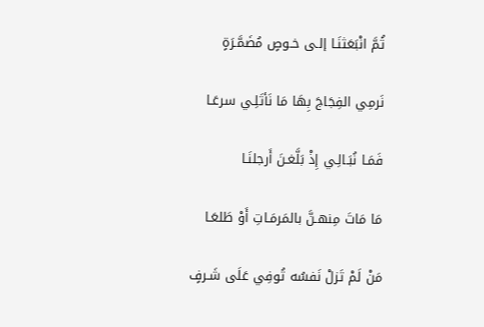ثُمَّ انْبَعَثنَـا إلـى خـوصٍ مُضَمَّـرَةٍ

نَرمِي الفِجَاجَ بِهَا مَا نَأتَلِـي سرعَـا

فَمَـا نُبَـالِـي إِذْ بَلَّغـنَ أَرجلنَـا

مَا مَاتَ مِنهـنَّ بالمَرمَـاتِ أَوْ طَلعَـا

مَنْ لَمْ تَزلْ نَفسُه تُوفِي عَلَى شَـرفٍ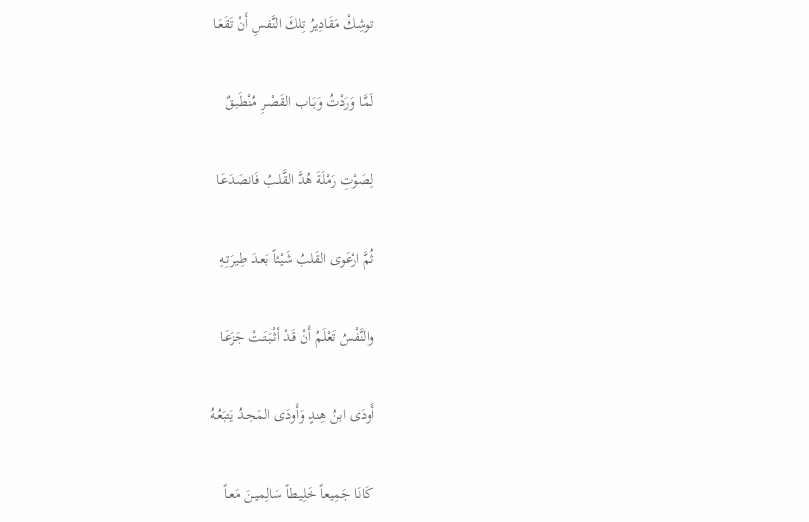توشِكْ مَقَادِيرُ تِلكَ النَّفسِ أَنْ تَقَعَـا

لَمَّا وَرَدْتُ وَبَـاب القَصْـرِ مُنْطَبـقٌ

لِصَوْتِ رَمْلَةَ هُدَّ القَّلـبُ فَانصَدَعَـا

ثُمَّ ارْعَوى القَلبُ شَيْئاً بَعـدَ طِيرَتِـهِ

والنَّفْسُ تَعْلَمُ أَنْ قَـدْ أثْبَتَـتْ جَزَعَـا

أَودَى ابنُ هِندٍ وَأَودَى المَجـدُ يَتبَعُـهُ

كَانَا جَمِيعاً خَلِيـطاً سَالِميـنَ مَعـاً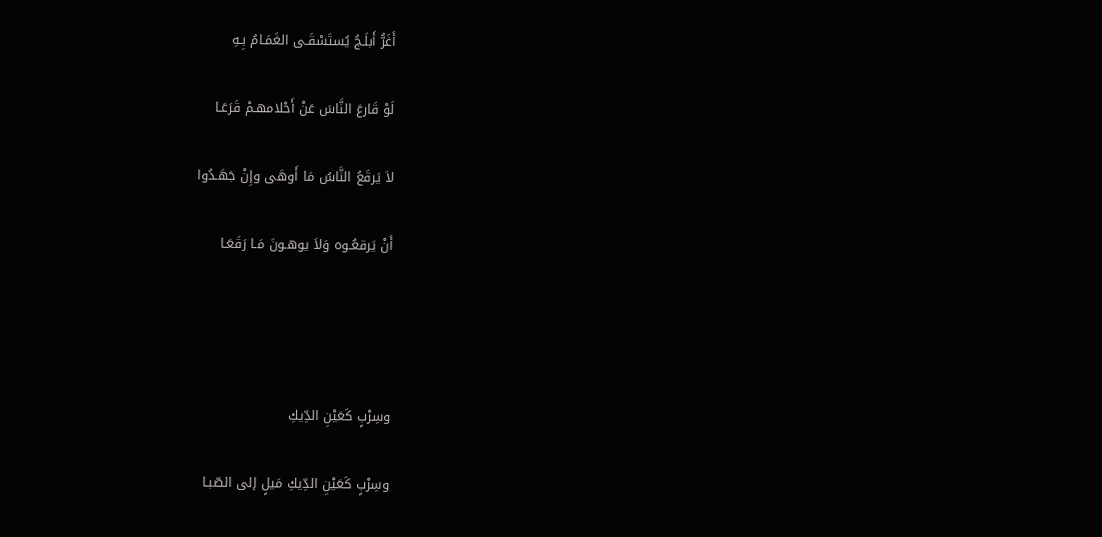أَغَرُّ أَبلَـجُ يُستَسْقَـى الغَمَـامُ بِـهِ

لَوْ قَارعَ النَّاسَ عَنْ أَحْلامهـمْ قَرَعَـا

لاَ يَرقَعُ النَّاسُ مَا أَوهَى وإِنْ جَهَـدُوا

أَنْ يَرقعُـوه وَلاَ يوهـونَ مَـا رَقَعَـا




وسِرْبٍ كَعَيْنِ الدِّيكِ

وسِرْبٍ كَعَيْنِ الدِّيكِ مَيلٍ إلى الصّبـا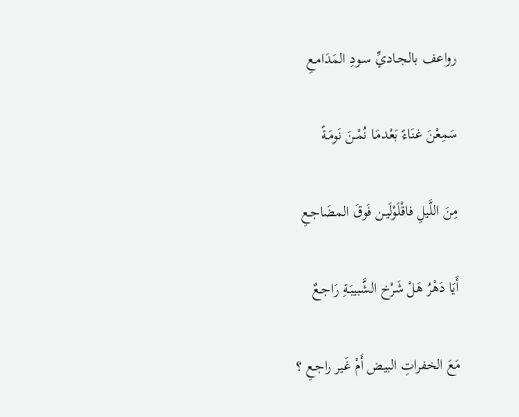رواعف بالجـاديِّ سـودِ المَدَامـعِ

سَمِعْنَ غنَاءً بَعْدمَـا نُمْـنَ نَومَـةً

مِنَ اللَّيلِ فاقْلَوْلَيـن فَوقَ المضَاجـعِ

أَيَا دَهْرُ هَلْ شَرْخ الشَّبيبَـةِ رَاجـعٌ

مَعَ الخفراتِ البيض أَمْ غَير راجـعِ ؟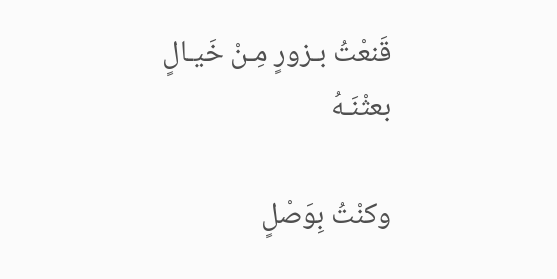قَنعْتُ بـزورٍ مِـنْ خَيـالٍ بعثْنَـهُ

وكنْتُ بِوَصْلٍ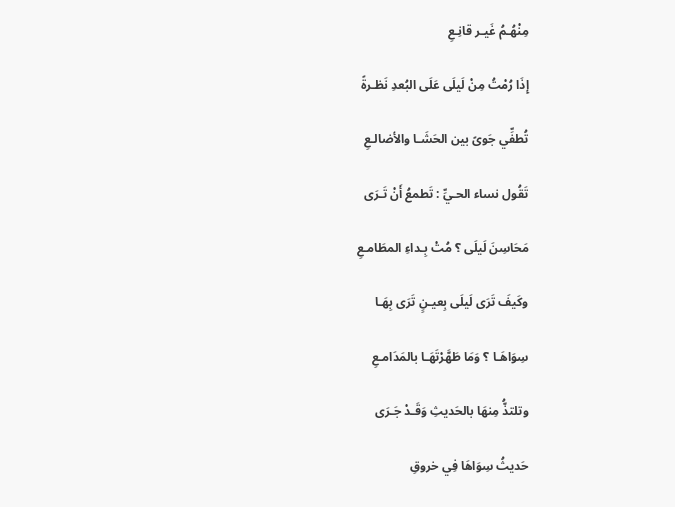مِنْهُـمُ غَيـر قانِـعِ

إِذَا رُمْتُ مِنْ لَيلَى عَلَى البُعدِ نَظـرةً

تُطفِّي جَوىً بين الحَشَـا والأضالـعِ

تَقُول نساء الحـيِّ : تَطمعُ أَنْ تَـرَى

مَحَاسِنَ لَيلَى ؟ مُتْ بِـداءِ المطَامـعِ

وكَيفَ تَرَى لَيلَى بِعيـنٍ تَرَى بِهَـا

سِوَاهَـا ؟ وَمَا طَهَّرْتَهَـا بالمَدَامـعِ

وتلتذُّ مِنهَا بالحَديثِ وَقَـدْ جَـرَى

حَديثُ سِوَاهَا فِي خروقِ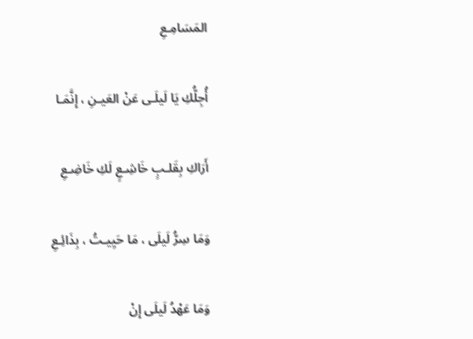المَسَامِـعِ

أُجِلُّكِ يَا لَيلَـى عَنْ العَيـنِ ، إِنَّمَـا

أَرَاكِ بِقَلـبٍ خَاشِـعٍ لَكِ خَاضِـعِ

وَمَا سِرُّ لَيلَى ، مَا حَيِيـتُ ، بِذَائِـعِ

وَمَا عَهْدُ لَيلَى إِنْ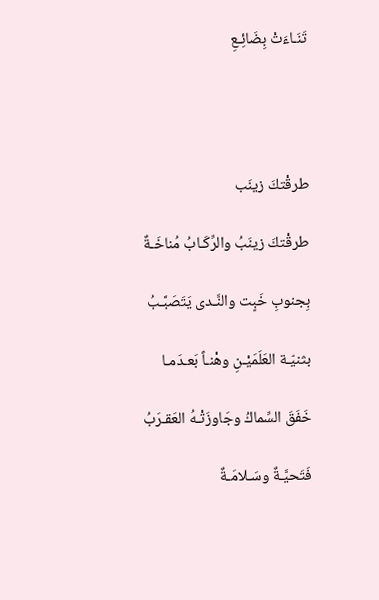تَنَـاءَتْ بِضَائِـعِ




طرقْتكَ زينَب

طرقْتكَ زينَبُ والرِّكَـابُ مُناخَـةٌ

بِجنوبِ خَبٍت والنَّـدى يَتَصَبَّـبُ

بثنيّـة العَلَمَيْـنِ وهْنـاً بَعـدَمـا

خَفَقَ السِّماكُ وجَاوزَتْـهُ العَقـرَبُ

فَتَحيَّـةٌ وسَـلامَـةٌ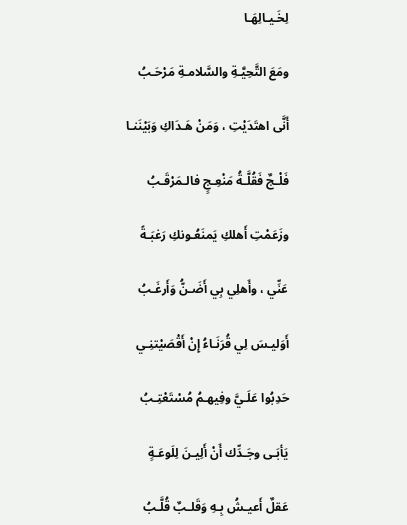لِخَـيـالِهَـا

ومَعَ التَّحِيَّـةِ والسَّلامـةِ مَرْحَـبُ

أَنَّى اهتَدَيْتِ ، وَمَنْ هَـدَاكِ وَبَيْنَنـا

فَلْـجٌ فَقُلَّـةُ مَنْعِـجٍ فالـمَرْقَـبُ

وزَعَمْتِ أَهلكِ يَمنَعُـونكِ رَغبَـةً

عَنِّي ، وأَهلِي بِي أَضَـنُّ وَأَرغَـبُ

أَوَليـسَ لِي قُرَنَـاءُ إِنْ أَقْصَيْتنِـي

حَدِبُوا عَلَـيَّ وفِيهـمُ مُسْتَعْتِـبُ

يَأبَـى وجَـدِّك أَنْ أَلِيـنَ لِلَوعَـةٍ

عَقلٌ أَعيـشُ بِـهِ وَقَلـبٌ قُلَّـبُ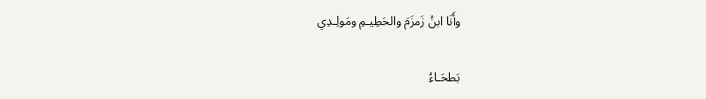وأَنَا ابنُ زَمزَمَ والحَطِيـمِ ومَولِـدِي

بَطحَـاءُ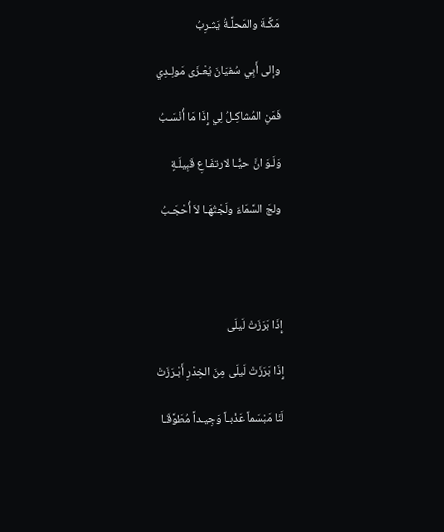مَكَّـةَ والمَحلَّـةُ يَثـرِبُ

وإلى أَبِي سُفيَانَ يُعْـزَى مَولِـدِي

فَمَنِ المُشاكِـلُ لِي إِذَا مَا أُنْسَـبُ

وَلَـوَ انَّ حيًّـا لارتفَـاعِ قَبِيلَـةٍ

ولجَ السَّمَاءَ ولَجْتُهَـا لاَ أُحْجَـبُ




إِذَا بَرَزَتْ لَيلَى

إِذَا بَرَزَتْ لَيلَى مِنَ الخِدْرِ أَبْـرَزَتْ

لَنَا مَبْسَماً عَذْبـاً وَجِيـداً مُطَوَّقَـا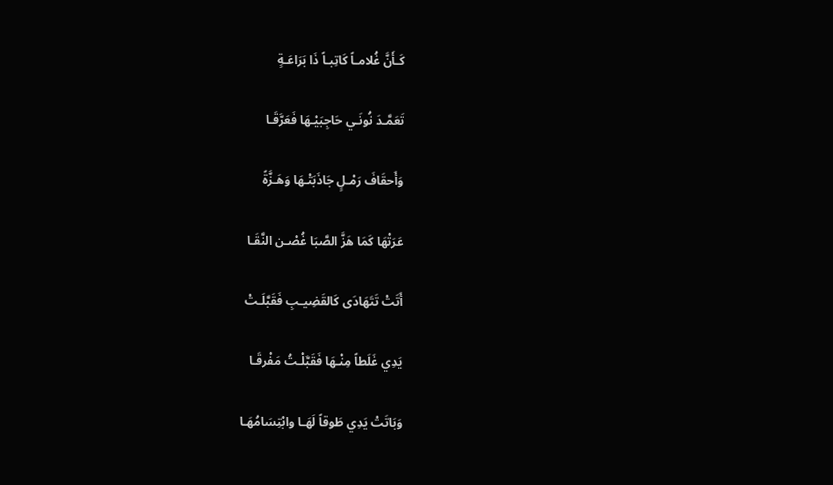كَـأَنَّ غُلامـاً كَاتِبـاً ذَا بَرَاعَـةٍ

تَعَمَّـدَ نُونَـي حَاجِبَيْـهَا فَعَرَّقَـا

وَأَحقَافَ رَمْـلٍ جَاذَبَتْـهَا وَهَـزَّةً

عَرَتْهَا كَمَا هَزَّ الصَّبَا غُصْـن النَّقَـا

أَتَتْ تَتَهَادَى كَالقَضِيـبِ فَقَبَّلَـتْ

يَدِي غَلَطاً مِنْـهَا فَقَبَّلْـتُ مَفْرقَـا

وَبَاتَتْ يَدِي طَوقاً لَهَـا وابْتِسَامُهَـا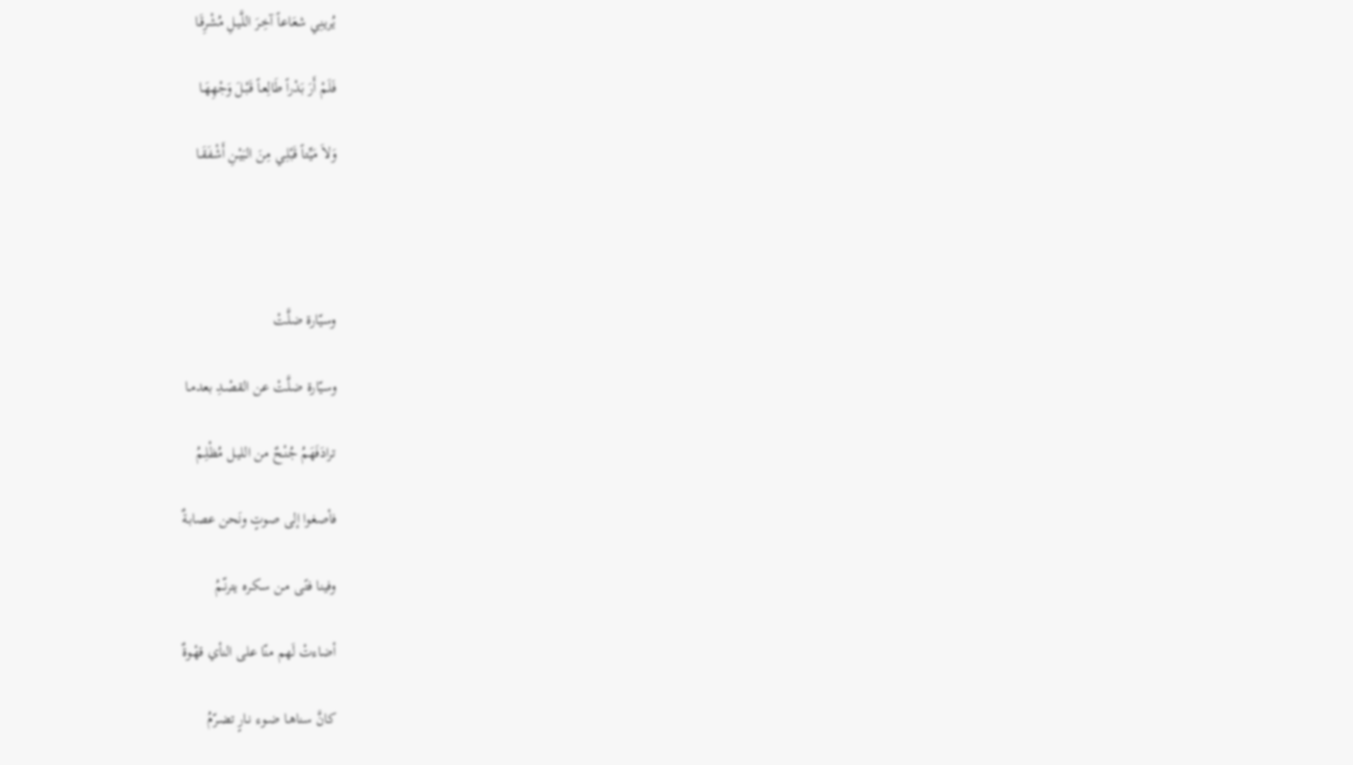يُرينِي شعَاعاً آخِـرَ اللَّيـلِ مُشْرِقَـا

فَلَمْ أَرَ بَدْراً طَالِعـاً قَبْـلَ وَجْهِهَـا

وَلاَ مَيِّتاً قَبْلِـي مِنَ البَيْـنِ أَشْفَقَـا




وسيّارة ضلَّتْ

وسيّارة ضلَّتْ عن القصْـدِ بعدمـا

ترادَفَهَمُ جُنْـحٌ من الليـل مُظْلِـمُ

فأصغوا إلى صوتٍ ونَحن عصابـةٌ

وفينا فتًـى مـن سكـره يترنّـمُ

أضاءتْ لَهم منّا على النأي قهْـوةٌ

كانَّ سناهـا ضـوء نـارٍ تضـرّمُ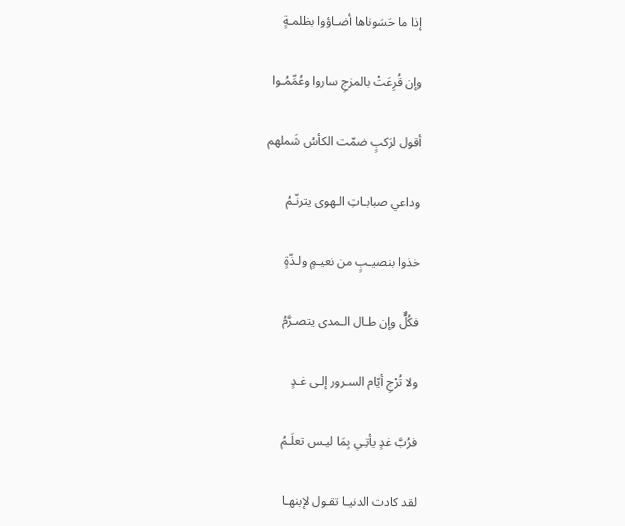إذا ما حَسَوناها أضـاؤوا بظلمـةٍ

وإن قُرِعَتْ بالمزجِ ساروا وعُمِّمُـوا

أقول لرَكبٍ ضمّت الكأسُ شَملهم

وداعي صبابـاتِ الـهوى يترنّـمُ

خذوا بنصيـبٍ من نعيـمٍ ولـذّةٍ

فكُلٌّ وإن طـال الـمدى يتصـرَّمُ

ولا تُرْجِ أيّام السـرور إلـى غـدٍ

فرُبَّ غدٍ يأتِـي بِمَا ليـس تعلَـمُ

لقد كادت الدنيـا تقـول لإبنهـا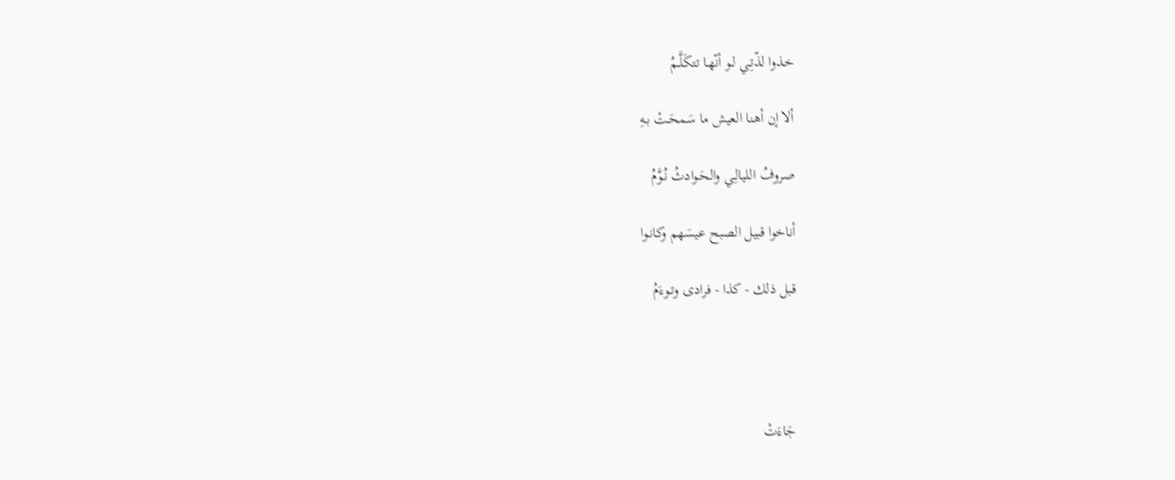خـذوا لذّتِـي لـو أنّهـا تتكَلَّـمُ

ألا إن أهنا العيش ما سَمحَـتْ بـهِ

صروفُ الليالِـي والحَـوادثُ نُـوَّمُ

أناخوا قبيل الصبح عيسَهم وكانـوا

قبل ذلك - كذا - فرادى وتـوءَمُ




جَاءَتْ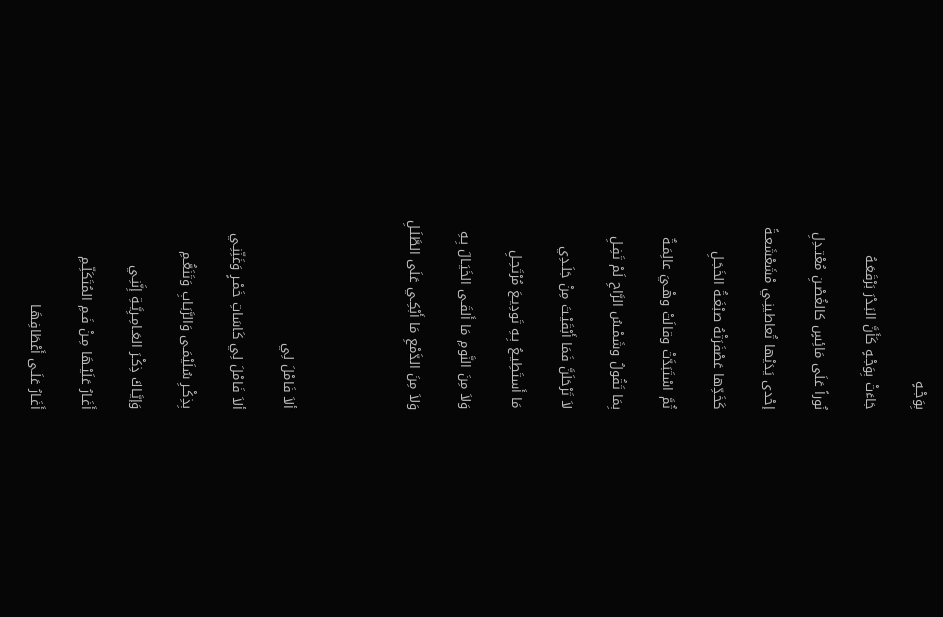بِوَجْـهٍ

جَاءَتْ بِوَجْـهٍ كَأَنَّ البَـدْرَ بَرْقَعَـهُ

نُوراً عَلَى مَائِسٍ كالغُصْـنِ مُعْتـدِلِ

إحْدى يَدَيْها تُعاطينِـي مْشَعْشَعـةً

كَخَدِّها عَصْفَرَتْهُ صبْغَـةُ الخَجَـلِ

ثُمَّ اسْتَبَدَّتْ وقالَتْ وهْـيَ عالِمَـةٌ

بِمَا تَقُولُ وشَمْـسُ الرَّاحِ لَمْ تَفِـلِ

لاَ تَرْحَلَنَّ فَمَا أَبْقَيْـتَ مِنْ جَلَـدِي

مَا أَستَطِيـعُ بِـهِ تَودِيـعَ مُرْتَحِـلِ

وَلاَ مِنَ النَّومِ مَا أَلقَـى الخَيَـالَ بِـهِ

وَلاَ مِنَ الدَّمْعِ مَا أَبْكِـي عَلَى الطَّلَـلِ




ألاَ فَامْلَ لِي

ألاَ فَامْلَ لِي كَاسَاتِ خَمْـرٍ وَغَنِّنِـي

بِذِكْـرِ سُلَيْمَـى وَالرَّبَـابِ وَتَنَعُّـمِ

وَإيَّـاكَ ذِكْـرَ العَـامِـرِيَّـةِ إِنَّنِـي

أَغَـارُ عَلَيْـهَا مِـنْ فَـمِ المُتَكَلِّـمِ

أَغَـارُ عَلَـى أَعْطَافِهَـا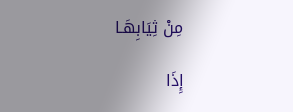مِنْ ثِيَابِهَـا

إِذَا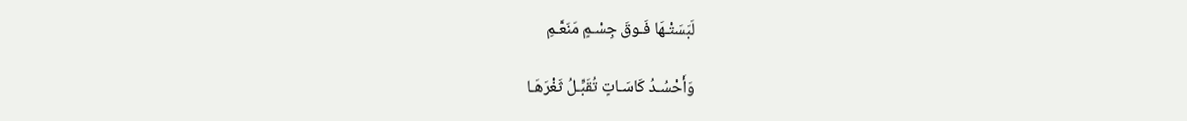لَبَسَتْـهَا فَـوقَ جِسْـمٍ مَنَعَّـمِ

وَأَحْسُـدُ كَاسَـاتٍ تُقَبِّـلُ ثَغْرَهَـا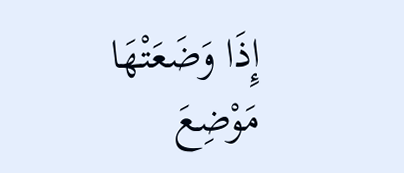إِذَا وَضَعَتْهَا مَوْضِعَ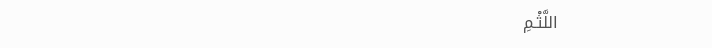اللَّثْـمِ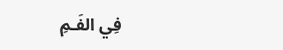فِي الفَـمِ